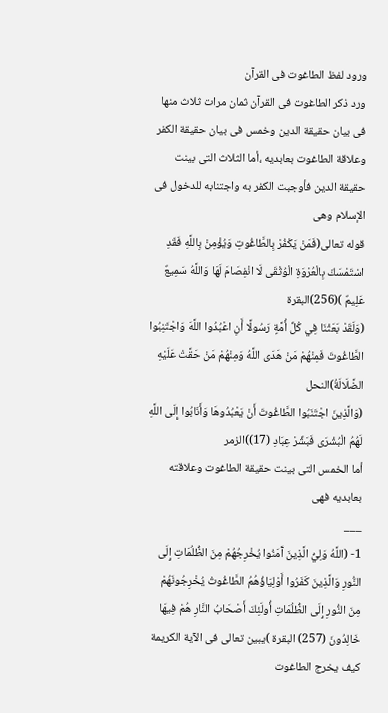ورود لفظ الطاغوت فى القرآن
ورد ذكر الطاغوت فى القرآن ثمان مرات ثلاث منها فى بيان حقيقة الدين وخمس فى بيان حقيقة الكفر وعلاقة الطاغوت بعابديه ،أما الثلاث التى بينت حقيقة الدين فأوجبت الكفر به واجتنابه للدخول فى الإسلام وهى
قوله تعالى(فَمَنْ يَكْفُرْ بِالطَّاغُوتِ وَيُؤْمِنْ بِاللَّهِ فَقَدِ اسْتَمْسَكَ بِالْعُرْوَةِ الْوُثْقَى لَا انْفِصَامَ لَهَا وَاللَّهُ سَمِيعٌ عَلِيمٌ )(256)البقرة
(وَلَقَدْ بَعَثْنَا فِي كُلِّ أُمَّةٍ رَسُولًا أَنِ اعْبُدُوا اللَّهَ وَاجْتَنِبُوا الطَّاغُوتَ فَمِنْهُمْ مَنْ هَدَى اللَّهُ وَمِنْهُمْ مَنْ حَقَّتْ عَلَيْهِ الضَّلَالَةُ)النحل
(وَالَّذِينَ اجْتَنَبُوا الطَّاغُوتَ أَنْ يَعْبُدُوهَا وَأَنَابُوا إِلَى اللَّهِ لَهُمُ الْبُشْرَى فَبَشِّرْ عِبَادِ (17))الزمر
أما الخمس التى بينت حقيقة الطاغوت وعلاقته بعابديه فهى
___
1- (اللَّهُ وَلِيُّ الَّذِينَ آَمَنُوا يُخْرِجُهُمْ مِنَ الظُّلُمَاتِ إِلَى النُّورِ وَالَّذِينَ كَفَرُوا أَوْلِيَاؤُهُمُ الطَّاغُوتُ يُخْرِجُونَهُمْ مِنَ النُّورِ إِلَى الظُّلُمَاتِ أُولَئِكَ أَصْحَابُ النَّارِ هُمْ فِيهَا خَالِدُونَ (257) البقرة )يبين تعالى فى الآية الكريمة كيف يخرج الطاغوت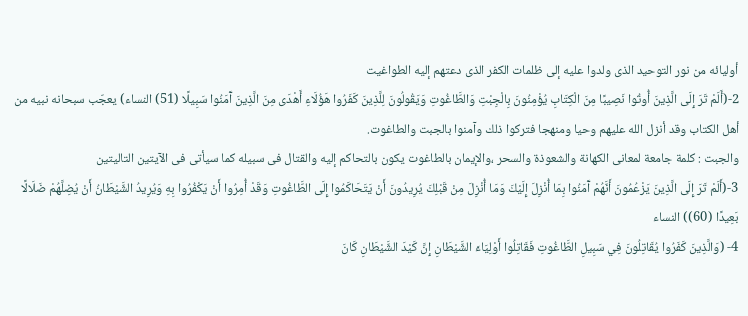أوليائه من نور التوحيد الذى ولدوا عليه إلى ظلمات الكفر الذى دعتهم إليه الطواغيت
2-(أَلَمْ تَرَ إِلَى الَّذِينَ أُوتُوا نَصِيبًا مِنَ الْكِتَابِ يُؤْمِنُونَ بِالْجِبْتِ وَالطَّاغُوتِ وَيَقُولُونَ لِلَّذِينَ كَفَرُوا هَؤُلَاءِ أَهْدَى مِنَ الَّذِينَ آَمَنُوا سَبِيلًا (51) النساء) يعجّب سبحانه نبيه من أهل الكتاب وقد أنزل الله عليهم وحيا ومنهجا فتركوا ذلك وآمنوا بالجبت والطاغوت.
والجبت : كلمة جامعة لمعانى الكهانة والشعوذة والسحر ،والإيمان بالطاغوت يكون بالتحاكم إليه والقتال فى سبيله كما سيأتى فى الآيتين التاليتين
3-(أَلَمْ تَرَ إِلَى الَّذِينَ يَزْعُمُونَ أَنَّهُمْ آَمَنُوا بِمَا أُنْزِلَ إِلَيْكَ وَمَا أُنْزِلَ مِنْ قَبْلِكَ يُرِيدُونَ أَنْ يَتَحَاكَمُوا إِلَى الطَّاغُوتِ وَقَدْ أُمِرُوا أَنْ يَكْفُرُوا بِهِ وَيُرِيدُ الشَّيْطَانُ أَنْ يُضِلَّهُمْ ضَلَالًا بَعِيدًا (60)) النساء
4- (وَالَّذِينَ كَفَرُوا يُقَاتِلُونَ فِي سَبِيلِ الطَّاغُوتِ فَقَاتِلُوا أَوْلِيَاءَ الشَّيْطَانِ إِنَّ كَيْدَ الشَّيْطَانِ كَانَ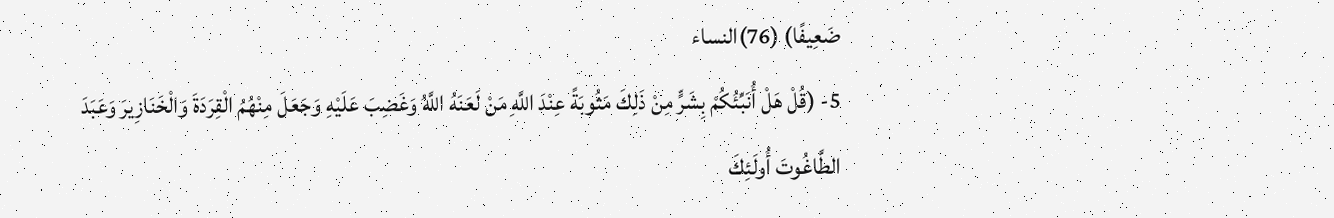ضَعِيفًا) (76)النساء
5- (قُلْ هَلْ أُنَبِّئُكُمْ بِشَرٍّ مِنْ ذَلِكَ مَثُوبَةً عِنْدَ اللَّهِ مَنْ لَعَنَهُ اللَّهُ وَغَضِبَ عَلَيْهِ وَجَعَلَ مِنْهُمُ الْقِرَدَةَ وَالْخَنَازِيرَ وَعَبَدَ الطَّاغُوتَ أُولَئِكَ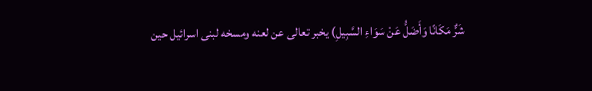شَرٌّ مَكَانًا وَأَضَلُّ عَنْ سَوَاءِ السَّبِيلِ) يخبر تعالى عن لعنه ومسخه لبنى اسرائيل حين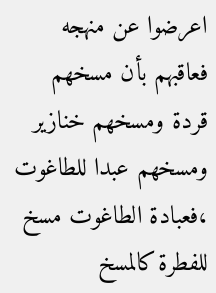اعرضوا عن منهجه فعاقبهم بأن مسخهم قردة ومسخهم خنازير ومسخهم عبدا للطاغوت ،فعبادة الطاغوت مسخ للفطرة كالمسخ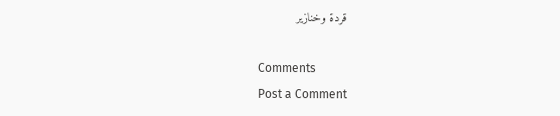قردة وخنازير

Comments
Post a Comment